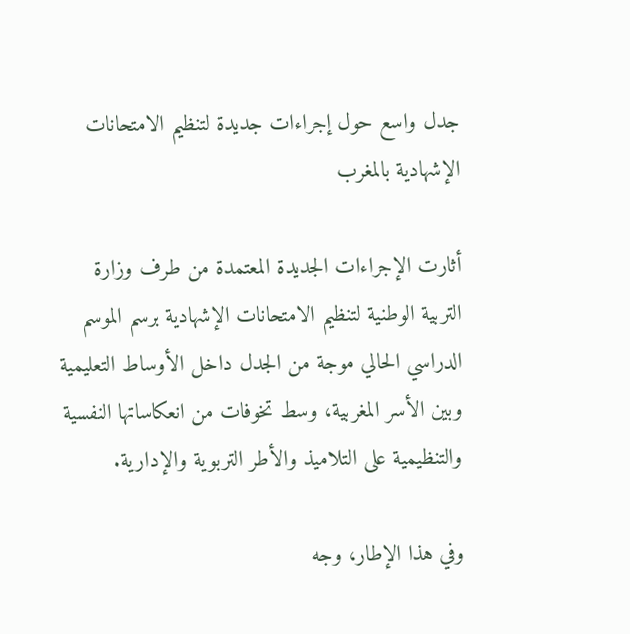جدل واسع حول إجراءات جديدة لتنظيم الامتحانات الإشهادية بالمغرب

أثارت الإجراءات الجديدة المعتمدة من طرف وزارة التربية الوطنية لتنظيم الامتحانات الإشهادية برسم الموسم الدراسي الحالي موجة من الجدل داخل الأوساط التعليمية وبين الأسر المغربية، وسط تخوفات من انعكاساتها النفسية والتنظيمية على التلاميذ والأطر التربوية والإدارية.

وفي هذا الإطار، وجه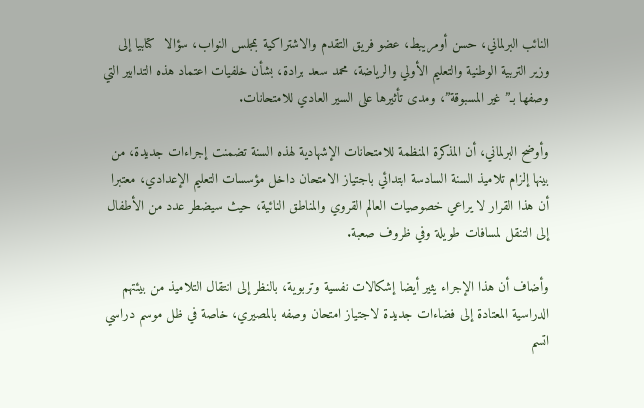النائب البرلماني، حسن أومريبط، عضو فريق التقدم والاشتراكية بمجلس النواب، سؤالا  كتابيا إلى وزير التربية الوطنية والتعليم الأولي والرياضة، محمد سعد برادة، بشأن خلفيات اعتماد هذه التدابير التي وصفها بـ”غير المسبوقة”، ومدى تأثيرها على السير العادي للامتحانات.

وأوضح البرلماني، أن المذكرة المنظمة للامتحانات الإشهادية لهذه السنة تضمنت إجراءات جديدة، من بينها إلزام تلاميذ السنة السادسة ابتدائي باجتياز الامتحان داخل مؤسسات التعليم الإعدادي، معتبرا أن هذا القرار لا يراعي خصوصيات العالم القروي والمناطق النائية، حيث سيضطر عدد من الأطفال إلى التنقل لمسافات طويلة وفي ظروف صعبة.

وأضاف أن هذا الإجراء يثير أيضا إشكالات نفسية وتربوية، بالنظر إلى انتقال التلاميذ من بيئتهم الدراسية المعتادة إلى فضاءات جديدة لاجتياز امتحان وصفه بالمصيري، خاصة في ظل موسم دراسي اتسم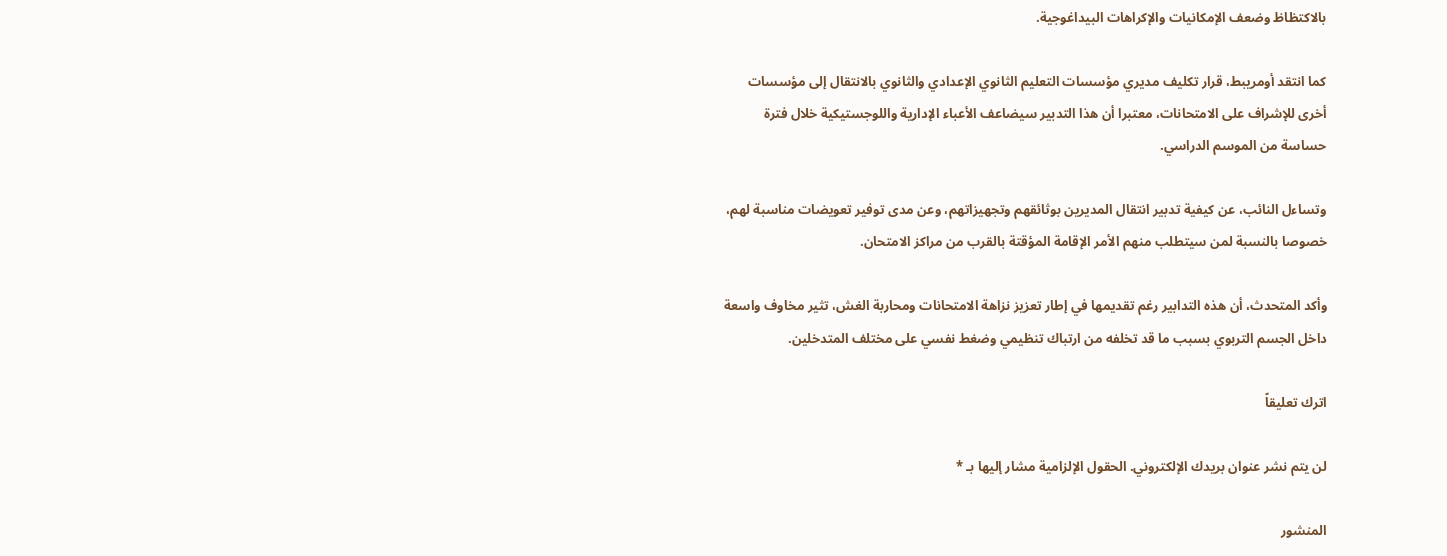بالاكتظاظ وضعف الإمكانيات والإكراهات البيداغوجية.

كما انتقد أومريبط، قرار تكليف مديري مؤسسات التعليم الثانوي الإعدادي والثانوي بالانتقال إلى مؤسسات أخرى للإشراف على الامتحانات، معتبرا أن هذا التدبير سيضاعف الأعباء الإدارية واللوجستيكية خلال فترة حساسة من الموسم الدراسي.

وتساءل النائب، عن كيفية تدبير انتقال المديرين بوثائقهم وتجهيزاتهم، وعن مدى توفير تعويضات مناسبة لهم، خصوصا بالنسبة لمن سيتطلب منهم الأمر الإقامة المؤقتة بالقرب من مراكز الامتحان.

وأكد المتحدث، أن هذه التدابير رغم تقديمها في إطار تعزيز نزاهة الامتحانات ومحاربة الغش، تثير مخاوف واسعة داخل الجسم التربوي بسبب ما قد تخلفه من ارتباك تنظيمي وضغط نفسي على مختلف المتدخلين.

اترك تعليقاً

لن يتم نشر عنوان بريدك الإلكتروني. الحقول الإلزامية مشار إليها بـ *

المنشور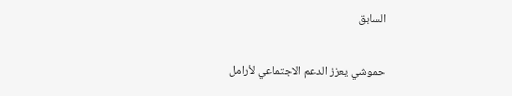السابق

حموشي يعزز الدعم الاجتماعي لأرامل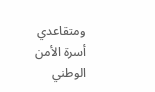ومتقاعدي أسرة الأمن الوطني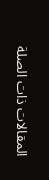المقالات ذات الصلة